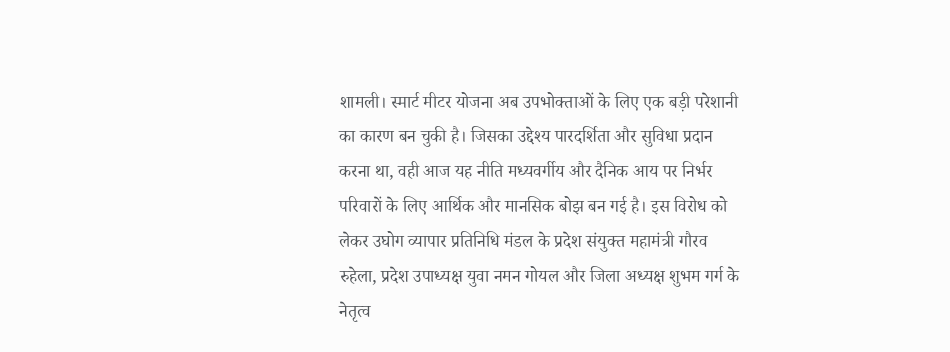शामली। स्मार्ट मीटर योजना अब उपभोक्ताओं के लिए एक बड़ी परेशानी का कारण बन चुकी है। जिसका उद्देश्य पारदर्शिता और सुविधा प्रदान करना था, वही आज यह नीति मध्यवर्गीय और दैनिक आय पर निर्भर परिवारों के लिए आर्थिक और मानसिक बोझ बन गई है। इस विरोध को लेकर उघोग व्यापार प्रतिनिधि मंडल के प्रदेश संयुक्त महामंत्री गौरव रुहेला, प्रदेश उपाध्यक्ष युवा नमन गोयल और जिला अध्यक्ष शुभम गर्ग के नेतृत्व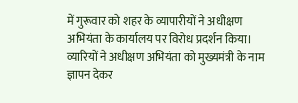में गुरूवार को शहर के व्यापारीयों ने अधीक्षण अभियंता के कार्यालय पर विरोध प्रदर्शन किया।
व्यारियों ने अधीक्षण अभियंता को मुख्यमंत्री के नाम ज्ञापन देकर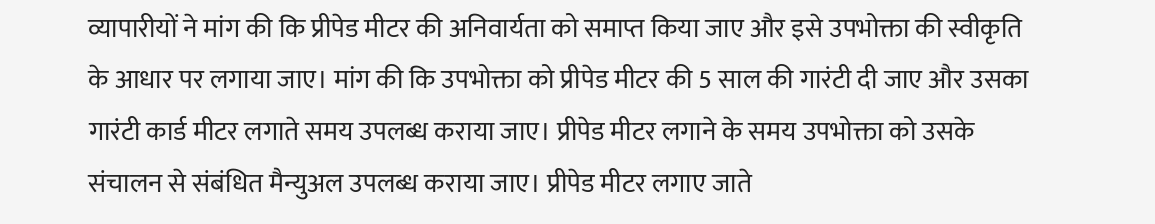व्यापारीयों ने मांग की कि प्रीपेड मीटर की अनिवार्यता को समाप्त किया जाए और इसे उपभोक्ता की स्वीकृति के आधार पर लगाया जाए। मांग की कि उपभोक्ता को प्रीपेड मीटर की 5 साल की गारंटी दी जाए और उसका गारंटी कार्ड मीटर लगाते समय उपलब्ध कराया जाए। प्रीपेड मीटर लगाने के समय उपभोक्ता को उसके संचालन से संबंधित मैन्युअल उपलब्ध कराया जाए। प्रीपेड मीटर लगाए जाते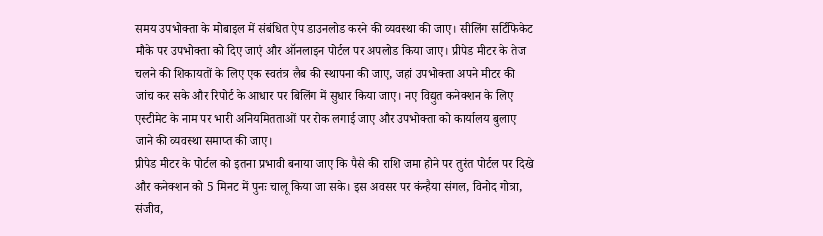समय उपभोक्ता के मोबाइल में संबंधित ऐप डाउनलोड करने की व्यवस्था की जाए। सीलिंग सर्टिफिकेट मौके पर उपभोक्ता को दिए जाएं और ऑनलाइन पोर्टल पर अपलोड किया जाए। प्रीपेड मीटर के तेज चलने की शिकायतों के लिए एक स्वतंत्र लैब की स्थापना की जाए, जहां उपभोक्ता अपने मीटर की जांच कर सके और रिपोर्ट के आधार पर बिलिंग में सुधार किया जाए। नए विद्युत कनेक्शन के लिए एस्टीमेट के नाम पर भारी अनियमितताओं पर रोक लगाई जाए और उपभोक्ता को कार्यालय बुलाए जाने की व्यवस्था समाप्त की जाए।
प्रीपेड मीटर के पोर्टल को इतना प्रभावी बनाया जाए कि पैसे की राशि जमा होने पर तुरंत पोर्टल पर दिखे और कनेक्शन को 5 मिनट में पुनः चालू किया जा सके। इस अवसर पर कंन्हैया संगल, विनोद गोत्रा, संजीव,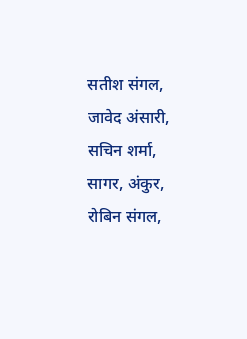सतीश संगल, जावेद अंसारी, सचिन शर्मा, सागर, अंकुर, रोबिन संगल,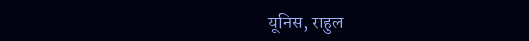यूनिस, राहुल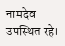नामदेव उपस्थित रहे।